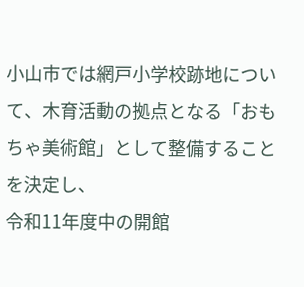小山市では網戸小学校跡地について、木育活動の拠点となる「おもちゃ美術館」として整備することを決定し、
令和11年度中の開館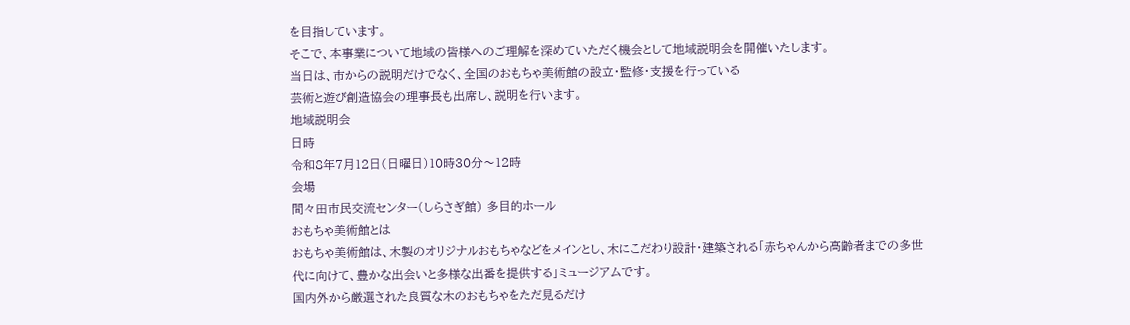を目指しています。
そこで、本事業について地域の皆様へのご理解を深めていただく機会として地域説明会を開催いたします。
当日は、市からの説明だけでなく、全国のおもちゃ美術館の設立・監修・支援を行っている
芸術と遊び創造協会の理事長も出席し、説明を行います。
地域説明会
日時
令和8年7月12日(日曜日)10時30分〜12時
会場
間々田市民交流センター(しらさぎ館) 多目的ホール
おもちゃ美術館とは
おもちゃ美術館は、木製のオリジナルおもちゃなどをメインとし、木にこだわり設計・建築される「赤ちゃんから高齢者までの多世代に向けて、豊かな出会いと多様な出番を提供する」ミュージアムです。
国内外から厳選された良質な木のおもちゃをただ見るだけ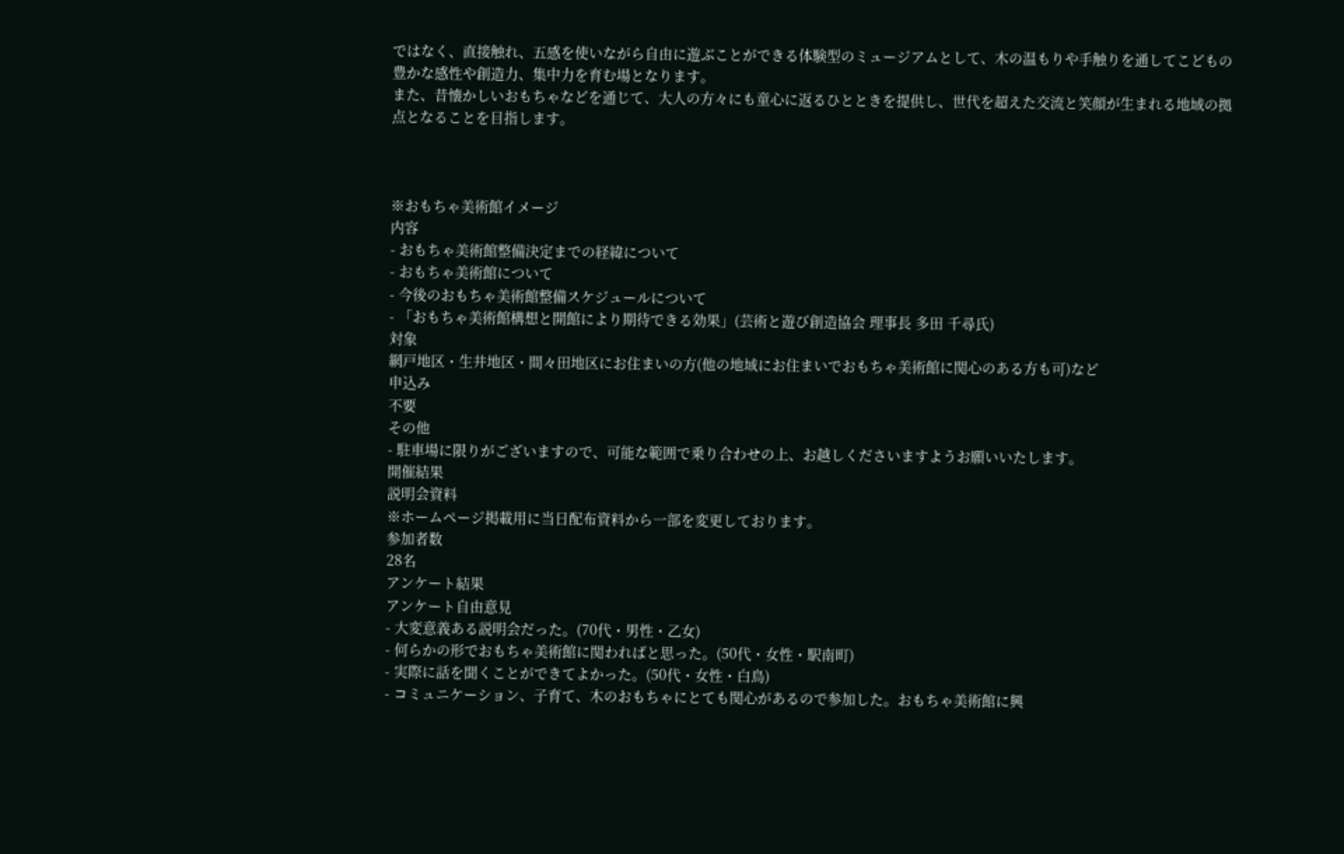ではなく、直接触れ、五感を使いながら自由に遊ぶことができる体験型のミュージアムとして、木の温もりや手触りを通してこどもの豊かな感性や創造力、集中力を育む場となります。
また、昔懐かしいおもちゃなどを通じて、大人の方々にも童心に返るひとときを提供し、世代を超えた交流と笑顔が生まれる地域の拠点となることを目指します。



※おもちゃ美術館イメージ
内容
- おもちゃ美術館整備決定までの経緯について
- おもちゃ美術館について
- 今後のおもちゃ美術館整備スケジュールについて
- 「おもちゃ美術館構想と開館により期待できる効果」(芸術と遊び創造協会 理事長 多田 千尋氏)
対象
網戸地区・生井地区・間々田地区にお住まいの方(他の地域にお住まいでおもちゃ美術館に関心のある方も可)など
申込み
不要
その他
- 駐車場に限りがございますので、可能な範囲で乗り合わせの上、お越しくださいますようお願いいたします。
開催結果
説明会資料
※ホームページ掲載用に当日配布資料から一部を変更しております。
参加者数
28名
アンケート結果
アンケート自由意見
- 大変意義ある説明会だった。(70代・男性・乙女)
- 何らかの形でおもちゃ美術館に関わればと思った。(50代・女性・駅南町)
- 実際に話を聞くことができてよかった。(50代・女性・白鳥)
- コミュニケーション、子育て、木のおもちゃにとても関心があるので参加した。おもちゃ美術館に興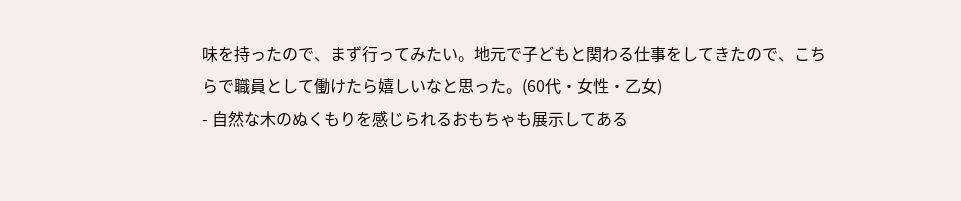味を持ったので、まず行ってみたい。地元で子どもと関わる仕事をしてきたので、こちらで職員として働けたら嬉しいなと思った。(60代・女性・乙女)
- 自然な木のぬくもりを感じられるおもちゃも展示してある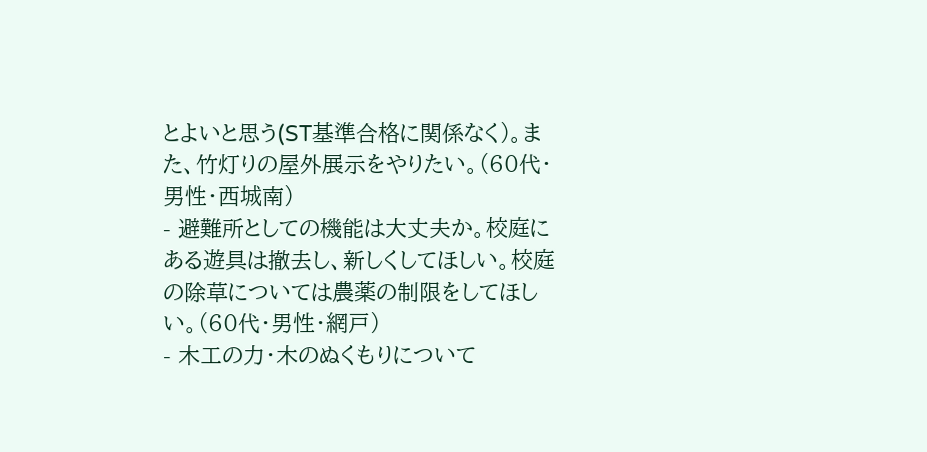とよいと思う(ST基準合格に関係なく)。また、竹灯りの屋外展示をやりたい。(60代・男性・西城南)
- 避難所としての機能は大丈夫か。校庭にある遊具は撤去し、新しくしてほしい。校庭の除草については農薬の制限をしてほしい。(60代・男性・網戸)
- 木工の力・木のぬくもりについて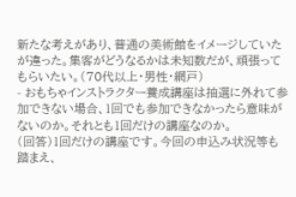新たな考えがあり、普通の美術館をイメージしていたが違った。集客がどうなるかは未知数だが、頑張ってもらいたい。(70代以上・男性・網戸)
- おもちゃインストラクター養成講座は抽選に外れて参加できない場合、1回でも参加できなかったら意味がないのか。それとも1回だけの講座なのか。
(回答)1回だけの講座です。今回の申込み状況等も踏まえ、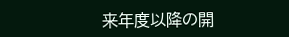来年度以降の開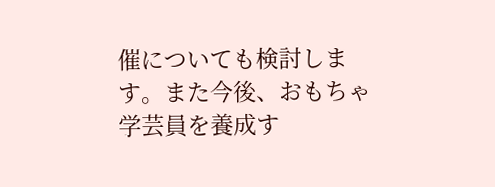催についても検討します。また今後、おもちゃ学芸員を養成す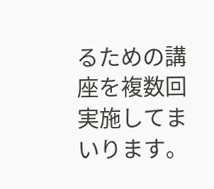るための講座を複数回実施してまいります。